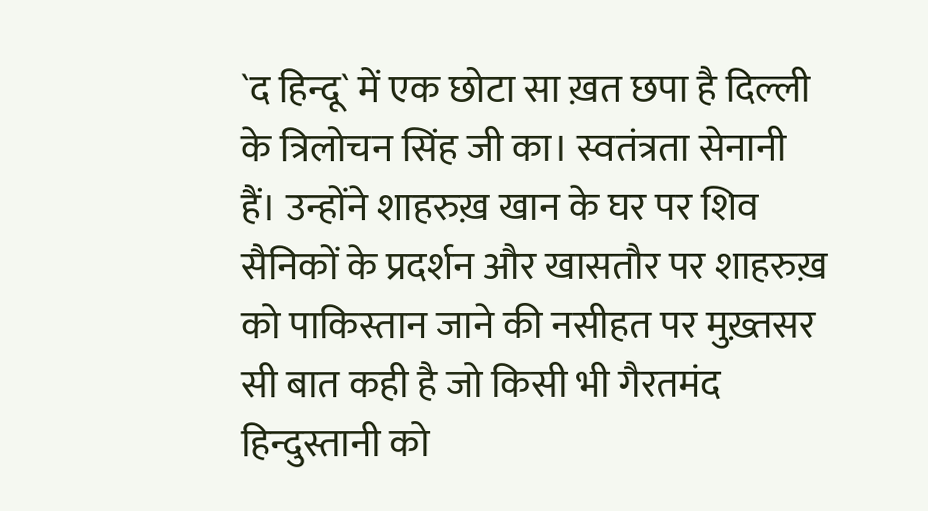`द हिन्दू` में एक छोटा सा ख़त छपा है दिल्ली के त्रिलोचन सिंह जी का। स्वतंत्रता सेनानी हैं। उन्होंने शाहरुख़ खान के घर पर शिव सैनिकों के प्रदर्शन और खासतौर पर शाहरुख़ को पाकिस्तान जाने की नसीहत पर मुख़्तसर सी बात कही है जो किसी भी गैरतमंद हिन्दुस्तानी को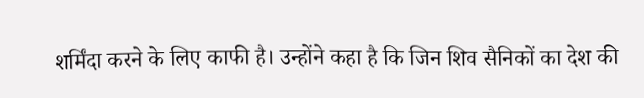शर्मिंदा करने के लिए काफी है। उन्होंने कहा है कि जिन शिव सैनिकों का देश की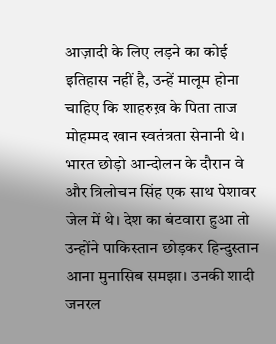आज़ादी के लिए लड़ने का कोई इतिहास नहीं है, उन्हें मालूम होना चाहिए कि शाहरुख़ के पिता ताज मोहम्मद खान स्वतंत्रता सेनानी थे। भारत छोड़ो आन्दोलन के दौरान वे और त्रिलोचन सिंह एक साथ पेशावर जेल में थे। देश का बंटवारा हुआ तो उन्होंने पाकिस्तान छोड़कर हिन्दुस्तान आना मुनासिब समझा। उनकी शादी जनरल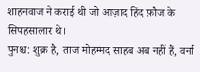शाहनवाज ने कराई थी जो आज़ाद हिंद फ़ौज के सिपहसालार थे।
पुनश्च: शुक्र है, ताज मोहम्मद साहब अब नहीं हैं, वर्ना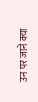उन पर जाने क्या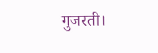गुजरती।